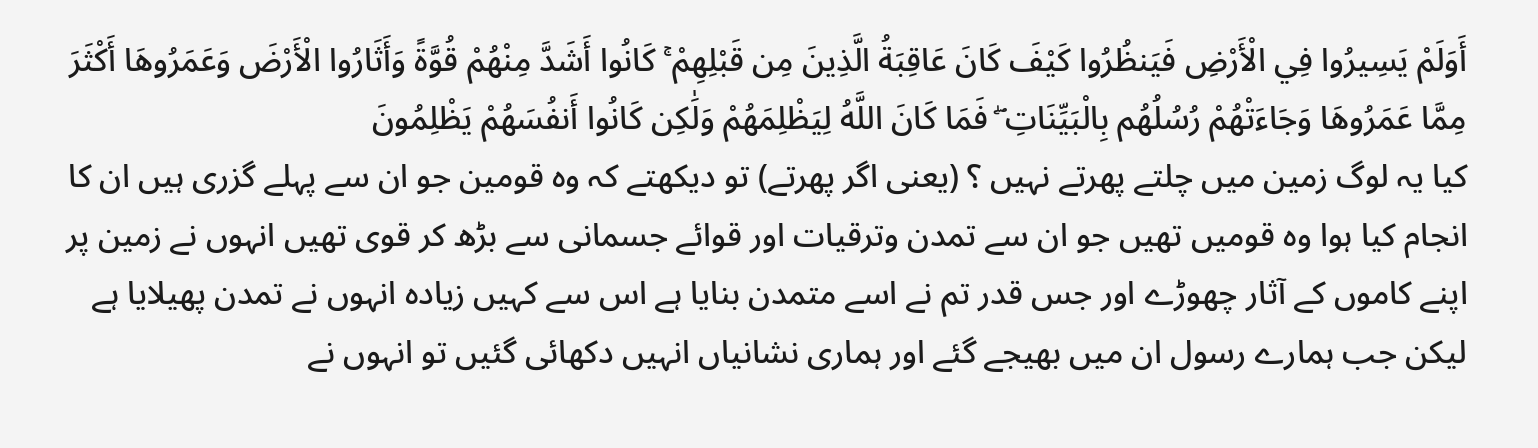أَوَلَمْ يَسِيرُوا فِي الْأَرْضِ فَيَنظُرُوا كَيْفَ كَانَ عَاقِبَةُ الَّذِينَ مِن قَبْلِهِمْ ۚ كَانُوا أَشَدَّ مِنْهُمْ قُوَّةً وَأَثَارُوا الْأَرْضَ وَعَمَرُوهَا أَكْثَرَ مِمَّا عَمَرُوهَا وَجَاءَتْهُمْ رُسُلُهُم بِالْبَيِّنَاتِ ۖ فَمَا كَانَ اللَّهُ لِيَظْلِمَهُمْ وَلَٰكِن كَانُوا أَنفُسَهُمْ يَظْلِمُونَ
کیا یہ لوگ زمین میں چلتے پھرتے نہیں ؟ (یعنی اگر پھرتے) تو دیکھتے کہ وہ قومین جو ان سے پہلے گزری ہیں ان کا انجام کیا ہوا وہ قومیں تھیں جو ان سے تمدن وترقیات اور قوائے جسمانی سے بڑھ کر قوی تھیں انہوں نے زمین پر اپنے کاموں کے آثار چھوڑے اور جس قدر تم نے اسے متمدن بنایا ہے اس سے کہیں زیادہ انہوں نے تمدن پھیلایا ہے لیکن جب ہمارے رسول ان میں بھیجے گئے اور ہماری نشانیاں انہیں دکھائی گئیں تو انہوں نے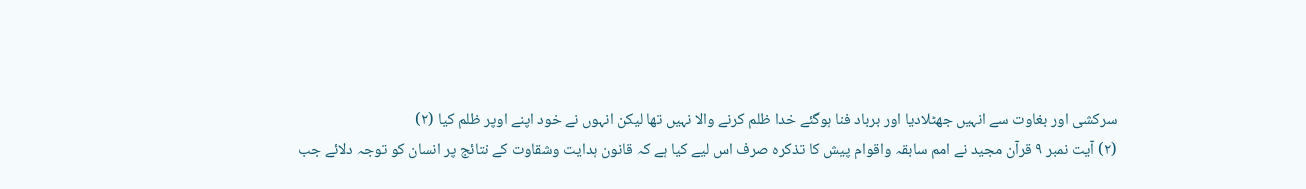سرکشی اور بغاوت سے انہیں جھٹلادیا اور برباد فنا ہوگئے خدا ظلم کرنے والا نہیں تھا لیکن انہوں نے خود اپنے اوپر ظلم کیا (٢)
(٢) آیت نمبر ٩ قرآن مجید نے امم سابقہ واقوام پیش کا تذکرہ صرف اس لیے کیا ہے کہ قانون ہدایت وشقاوت کے نتائج پر انسان کو توجہ دلائے جب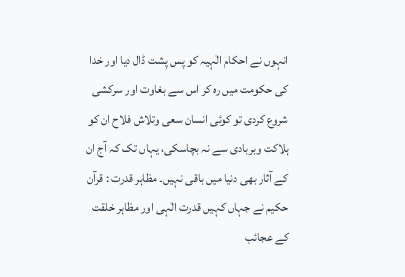انہوں نے احکام الٰہیہ کو پس پشت ڈال دیا اور خدا کی حکومت میں رہ کر اس سے بغاوت اور سرکشی شروع کردی تو کوئی انسان سعی وتلاش فلاح ان کو ہلاکت وبربادی سے نہ بچاسکی، یہاں تک کہ آج ان کے آثار بھی دنیا میں باقی نہیں۔ مظاہر قدرت : قرآن حکیم نے جہاں کہیں قدرت الٰہی اور مظاہر خلقت کے عجائب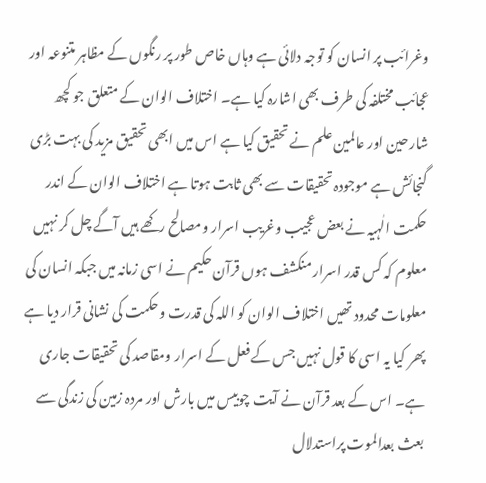وغرائب پر انسان کو توجہ دلائی ہے وہاں خاص طور پر رنگوں کے مظاہر متنوعہ اور عجائب مختلفہ کی طرف بھی اشارہ کیا ہے۔ اختلاف الوان کے متعلق جو کچھ شارحین اور عالمین علم نے تحقیق کیا ہے اس میں ابھی تحقیق مزید کی بہت بڑی گنجائش ہے موجودہ تحقیقات سے بھی ثابت ہوتا ہے اختلاف الوان کے اندر حکمت الٰہیہ نے بعض عجیب وغریب اسرار ومصالح رکھے ہیں آگے چل کر نہیں معلوم کہ کس قدر اسرار منکشف ہوں قرآن حکیم نے اسی زمانہ میں جبکہ انسان کی معلومات محدود تھیں اختلاف الوان کو اللہ کی قدرت وحکمت کی نشانی قرار دیا ہے پھر کیا یہ اسی کا قول نہیں جس کے فعل کے اسرار ومقاصد کی تحقیقات جاری ہے۔ اس کے بعد قرآن نے آیت چوبیس میں بارش اور مردہ زمین کی زندگی سے بعث بعدالموت پراستدلال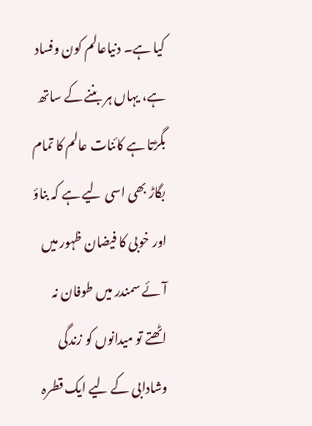کیا ہے۔ دنیاعالم کون وفساد ہے، یہاں ہر بننے کے ساتھ بگڑتا ہے کائنات عالم کا تمام بگاڑ بھی اسی لیے ہے کہ بناؤ اور خوبی کا فیضان ظہور میں آئے سمندر میں طوفان نہ اٹھتے تو میدانوں کو زندگی وشادابی کے لیے ایک قطرہ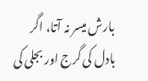بارش میسر نہ آتا، اگر بادل کی گرج اور بجلی کی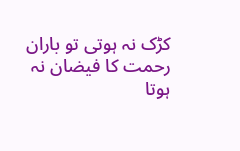کڑک نہ ہوتی تو باران رحمت کا فیضان نہ ہوتا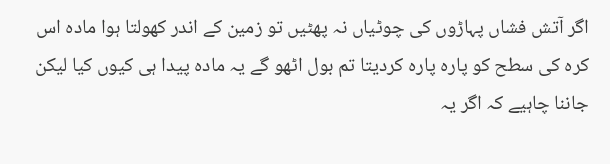اگر آتش فشاں پہاڑوں کی چوٹیاں نہ پھٹیں تو زمین کے اندر کھولتا ہوا مادہ اس کرہ کی سطح کو پارہ پارہ کردیتا تم بول اٹھو گے یہ مادہ پیدا ہی کیوں کیا لیکن جاننا چاہیے کہ اگر یہ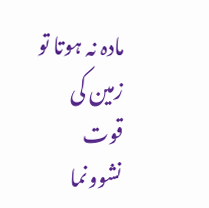مادہ نہ ہوتا تو زمین کی قوت نشوونما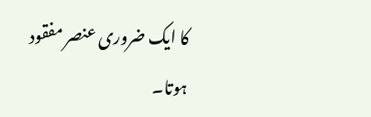کا ایک ضروری عنصر مفقود ہوتا۔